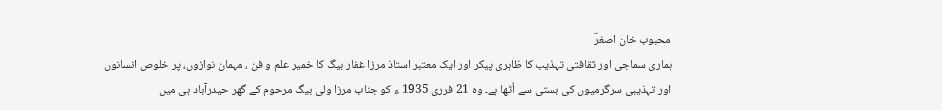محبوب خان اصغرؔ
ہماری سماجی اور ثقافتی تہذیب کا ظاہری پیکر اور ایک معتبر استاذ مرزا غفار بیگ کا خمیر علم و فن ، مہمان نوازوں، پر خلوص انسانوں اور تہذیبی سرگرمیوں کی بستی سے اُٹھا ہے۔ وہ 21 فرری 1935 ء کو جناب مرزا ولی بیگ مرحوم کے گھر حیدرآباد ہی میں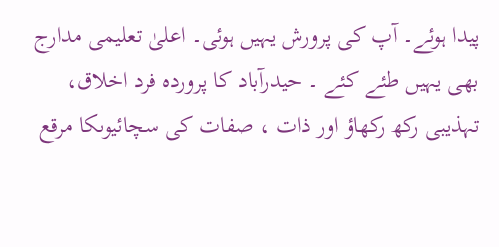پیدا ہوئے۔ آپ کی پرورش یہیں ہوئی۔ اعلیٰ تعلیمی مدارج بھی یہیں طئے کئے ۔ حیدرآباد کا پروردہ فرد اخلاق، تہذیبی رکھ رکھاؤ اور ذات ، صفات کی سچائیوںکا مرقع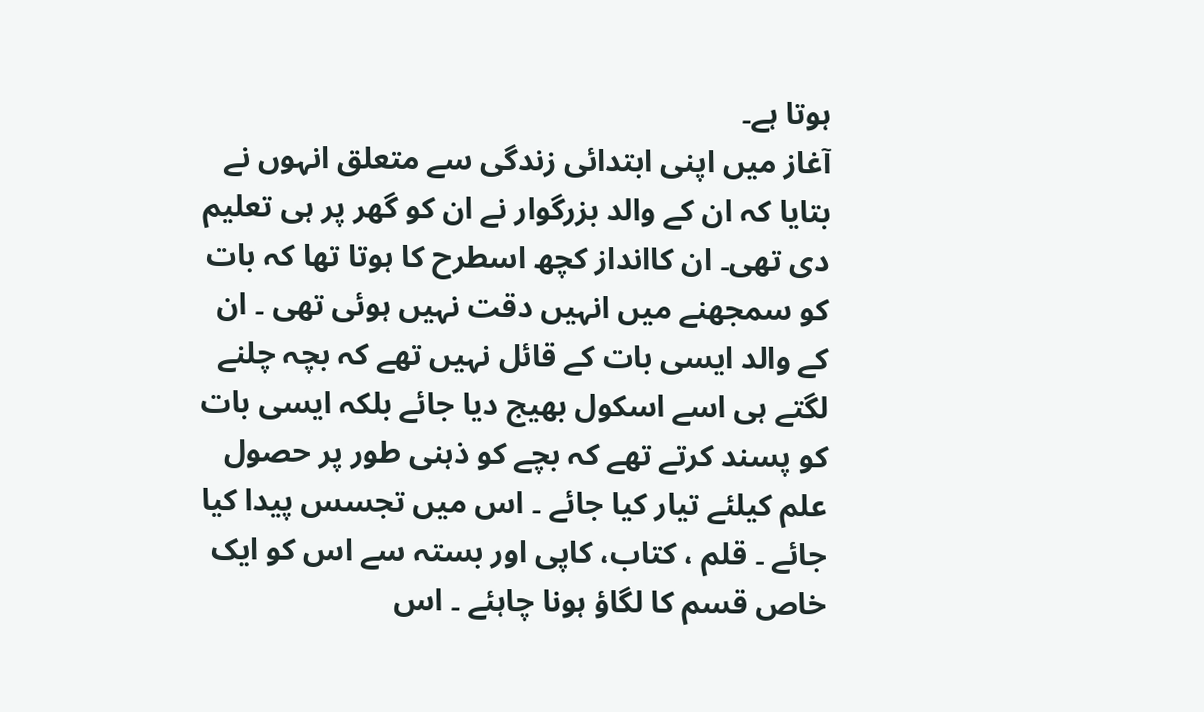ہوتا ہے۔
آغاز میں اپنی ابتدائی زندگی سے متعلق انہوں نے بتایا کہ ان کے والد بزرگوار نے ان کو گھر پر ہی تعلیم دی تھی۔ ان کاانداز کچھ اسطرح کا ہوتا تھا کہ بات کو سمجھنے میں انہیں دقت نہیں ہوئی تھی ۔ ان کے والد ایسی بات کے قائل نہیں تھے کہ بچہ چلنے لگتے ہی اسے اسکول بھیج دیا جائے بلکہ ایسی بات کو پسند کرتے تھے کہ بچے کو ذہنی طور پر حصول علم کیلئے تیار کیا جائے ۔ اس میں تجسس پیدا کیا جائے ۔ قلم ، کتاب، کاپی اور بستہ سے اس کو ایک خاص قسم کا لگاؤ ہونا چاہئے ۔ اس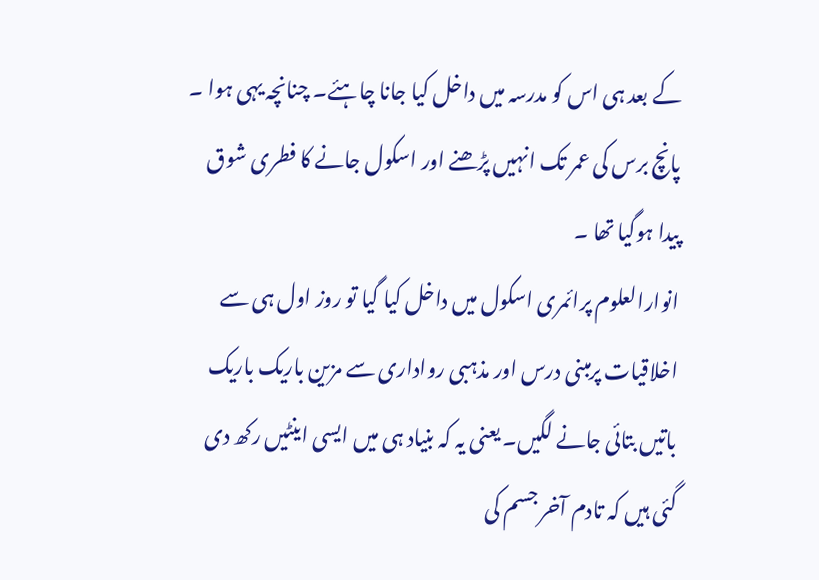کے بعد ہی اس کو مدرسہ میں داخل کیا جانا چاہئے۔ چنانچہ یہی ہوا ۔ پانچ برس کی عمر تک انہیں پڑھنے اور اسکول جانے کا فطری شوق پیدا ہوگیا تھا ۔
انوارالعلوم پرائمری اسکول میں داخل کیا گیا تو روز اول ہی سے اخلاقیات پرمبنی درس اور مذہبی رواداری سے مزین باریک باریک باتیں بتائی جانے لگیں۔ یعنی یہ کہ بنیاد ہی میں ایسی اینٹیں رکھ دی گئی ہیں کہ تادم آخر جسم کی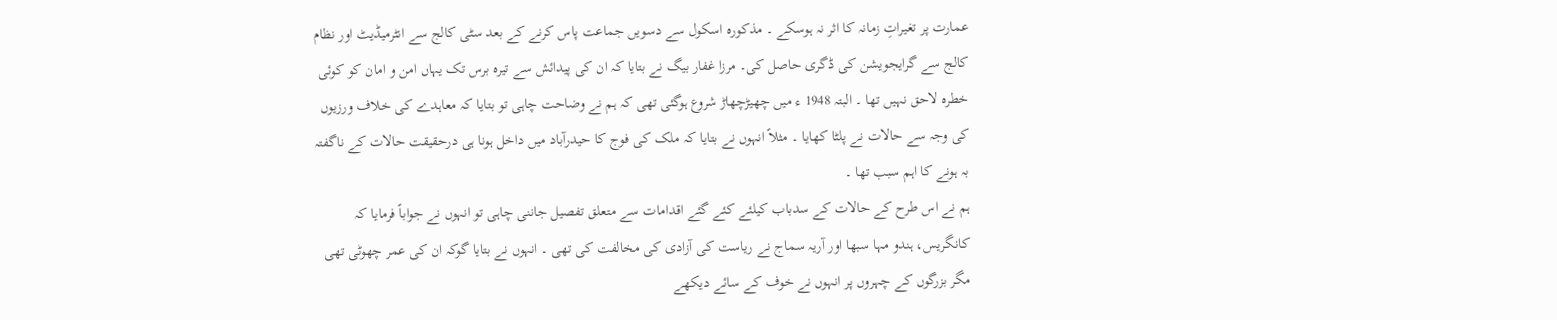عمارت پر تغیراتِ زمانہ کا اثر نہ ہوسکے ۔ مذکورہ اسکول سے دسویں جماعت پاس کرنے کے بعد سٹی کالج سے انٹرمیڈیٹ اور نظام کالج سے گرایجویشن کی ڈگری حاصل کی۔ مرزا غفار بیگ نے بتایا کہ ان کی پیدائش سے تیرہ برس تک یہاں امن و امان کو کوئی خطرہ لاحق نہیں تھا ۔ البتہ 1948 ء میں چھیڑچھاڑ شروع ہوگئی تھی کہ ہم نے وضاحت چاہی تو بتایا کہ معاہدے کی خلاف ورزیوں کی وجہ سے حالات نے پلٹا کھایا ۔ مثلاً انہوں نے بتایا کہ ملک کی فوج کا حیدرآباد میں داخل ہونا ہی درحقیقت حالات کے ناگفتہ بہ ہونے کا اہم سبب تھا ۔
ہم نے اس طرح کے حالات کے سدباب کیلئے کئے گئے اقدامات سے متعلق تفصیل جاننی چاہی تو انہوں نے جواباً فرمایا کہ کانگریس، ہندو مہا سبھا اور آریہ سماج نے ریاست کی آزادی کی مخالفت کی تھی ۔ انہوں نے بتایا گوکہ ان کی عمر چھوٹی تھی مگر بزرگوں کے چہروں پر انہوں نے خوف کے سائے دیکھے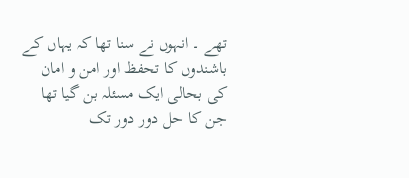تھے ۔ انہوں نے سنا تھا کہ یہاں کے باشندوں کا تحفظ اور امن و امان کی بحالی ایک مسئلہ بن گیا تھا جن کا حل دور دور تک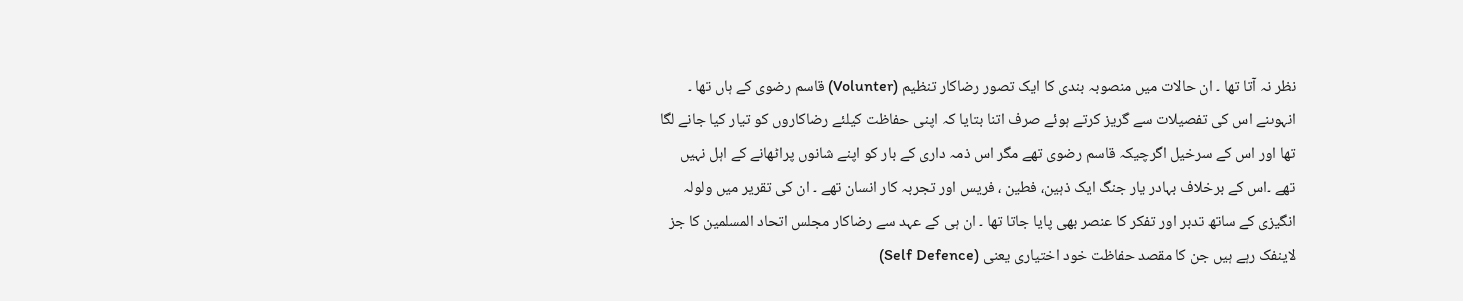نظر نہ آتا تھا ۔ ان حالات میں منصوبہ بندی کا ایک تصور رضاکار تنظیم (Volunter) قاسم رضوی کے ہاں تھا ۔ انہوںنے اس کی تفصیلات سے گریز کرتے ہوئے صرف اتنا بتایا کہ اپنی حفاظت کیلئے رضاکاروں کو تیار کیا جانے لگا تھا اور اس کے سرخیل اگرچیکہ قاسم رضوی تھے مگر اس ذمہ داری کے بار کو اپنے شانوں پراٹھانے کے اہل نہیں تھے ۔اس کے برخلاف بہادر یار جنگ ایک ذہین، فطین ، فریس اور تجربہ کار انسان تھے ۔ ان کی تقریر میں ولولہ انگیزی کے ساتھ تدبر اور تفکر کا عنصر بھی پایا جاتا تھا ۔ ان ہی کے عہد سے رضاکار مجلس اتحاد المسلمین کا جز لاینفک رہے ہیں جن کا مقصد حفاظت خود اختیاری یعنی (Self Defence)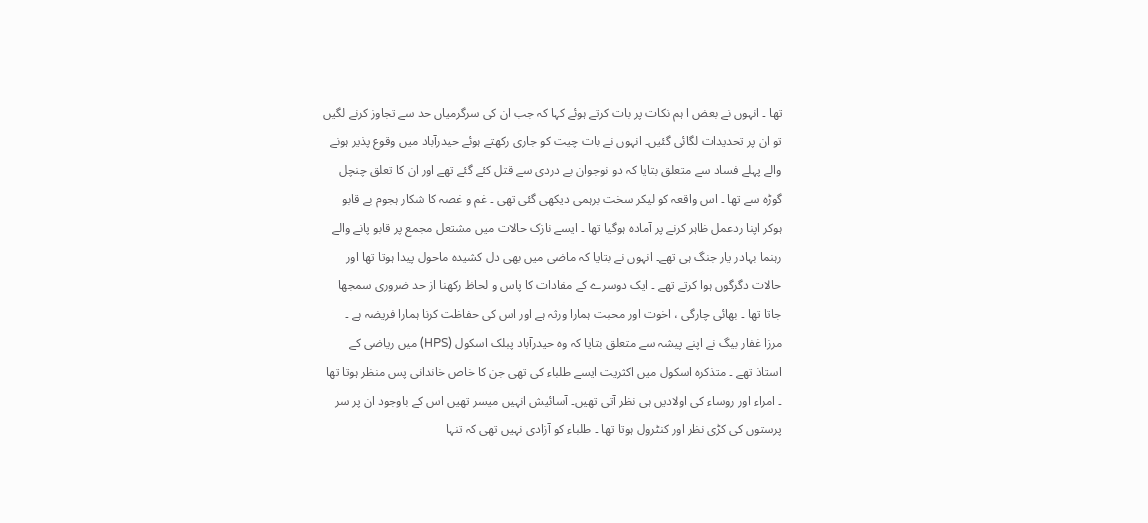تھا ۔ انہوں نے بعض ا ہم نکات پر بات کرتے ہوئے کہا کہ جب ان کی سرگرمیاں حد سے تجاوز کرنے لگیں تو ان پر تحدیدات لگائی گئیں۔ انہوں نے بات چیت کو جاری رکھتے ہوئے حیدرآباد میں وقوع پذیر ہونے والے پہلے فساد سے متعلق بتایا کہ دو نوجوان بے دردی سے قتل کئے گئے تھے اور ان کا تعلق چنچل گوڑہ سے تھا ۔ اس واقعہ کو لیکر سخت برہمی دیکھی گئی تھی ۔ غم و غصہ کا شکار ہجوم بے قابو ہوکر اپنا ردعمل ظاہر کرنے پر آمادہ ہوگیا تھا ۔ ایسے نازک حالات میں مشتعل مجمع پر قابو پانے والے رہنما بہادر یار جنگ ہی تھے۔ انہوں نے بتایا کہ ماضی میں بھی دل کشیدہ ماحول پیدا ہوتا تھا اور حالات دگرگوں ہوا کرتے تھے ۔ ایک دوسرے کے مفادات کا پاس و لحاظ رکھنا از حد ضروری سمجھا جاتا تھا ۔ بھائی چارگی ، اخوت اور محبت ہمارا ورثہ ہے اور اس کی حفاظت کرنا ہمارا فریضہ ہے ۔
مرزا غفار بیگ نے اپنے پیشہ سے متعلق بتایا کہ وہ حیدرآباد پبلک اسکول (HPS) میں ریاضی کے استاذ تھے ۔ متذکرہ اسکول میں اکثریت ایسے طلباء کی تھی جن کا خاص خاندانی پس منظر ہوتا تھا ۔ امراء اور روساء کی اولادیں ہی نظر آتی تھیں۔ آسائیش انہیں میسر تھیں اس کے باوجود ان پر سر پرستوں کی کڑی نظر اور کنٹرول ہوتا تھا ۔ طلباء کو آزادی نہیں تھی کہ تنہا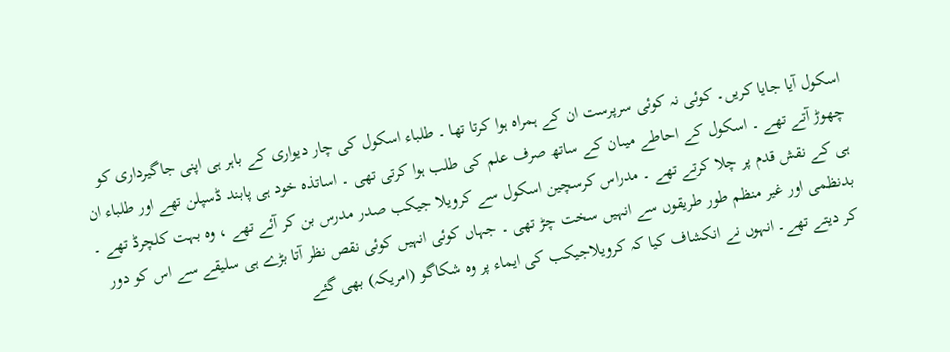اسکول آیا جایا کریں۔ کوئی نہ کوئی سرپرست ان کے ہمراہ ہوا کرتا تھا ۔ طلباء اسکول کی چار دیواری کے باہر ہی اپنی جاگیرداری کو چھوڑ آتے تھے ۔ اسکول کے احاطے میںان کے ساتھ صرف علم کی طلب ہوا کرتی تھی ۔ اساتذہ خود ہی پابند ڈسپلن تھے اور طلباء ان ہی کے نقش قدم پر چلا کرتے تھے ۔ مدراس کرسچین اسکول سے کرویلا جیکب صدر مدرس بن کر آئے تھے ، وہ بہت کلچرڈ تھے ۔ بدنظمی اور غیر منظم طور طریقوں سے انہیں سخت چڑ تھی ۔ جہاں کوئی انہیں کوئی نقص نظر آتا بڑے ہی سلیقے سے اس کو دور کر دیتے تھے۔ انہوں نے انکشاف کیا کہ کرویلاجیکب کی ایماء پر وہ شکاگو (امریکہ) بھی گئے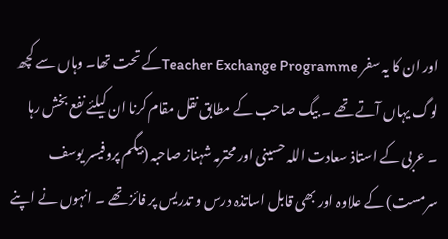اور ان کا یہ سفر Teacher Exchange Programmeکے تحت تھا۔ وہاں سے کچھ لوگ یہاں آتے تھے ۔ بیگ صاحب کے مطابق نقل مقام کرنا ان کیلئے نفع بخش رہا ۔ عربی کے استاذ سعادت اللہ حسینی اور محترمہ شہناز صاحبہ (بیگم پروفیسر یوسف سرمست) کے علاوہ اور بھی قابل اساتذہ درس و تدریس پر فائز تھے ۔ انہوں نے اپنے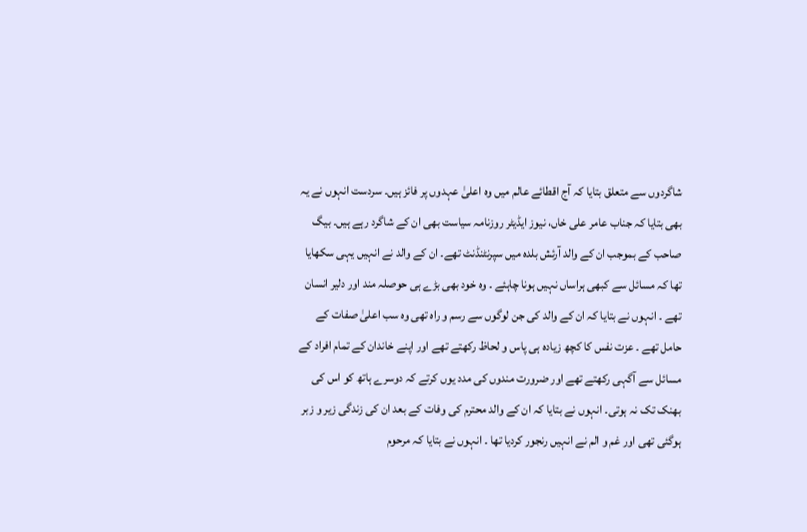شاگردوں سے متعلق بتایا کہ آج اقطائے عالم میں وہ اعلیٰ عہدوں پر فائز ہیں۔ سردست انہوں نے یہ بھی بتایا کہ جناب عامر علی خاں، نیوز ایڈیٹر روزنامہ سیاست بھی ان کے شاگرد رہے ہیں۔ بیگ صاحب کے بموجب ان کے والد آرئش بلدہ میں سپرنٹنڈنٹ تھے۔ ان کے والد نے انہیں یہی سکھایا تھا کہ مسائل سے کبھی ہراساں نہیں ہونا چاہئے ۔ وہ خود بھی بڑے ہی حوصلہ مند اور دلیر انسان تھے ۔ انہوں نے بتایا کہ ان کے والد کی جن لوگوں سے رسم و راہ تھی وہ سب اعلیٰ صفات کے حامل تھے ۔ عزت نفس کا کچھ زیادہ ہی پاس و لحاظ رکھتے تھے اور اپنے خاندان کے تمام افراد کے مسائل سے آگہی رکھتے تھے اور ضرورت مندوں کی مدد یوں کرتے کہ دوسرے ہاتھ کو اس کی بھنک تک نہ ہوتی۔ انہوں نے بتایا کہ ان کے والد محترم کی وفات کے بعد ان کی زندگی زیر و زبر ہوگئی تھی اور غم و الم نے انہیں رنجور کردیا تھا ۔ انہوں نے بتایا کہ مرحوم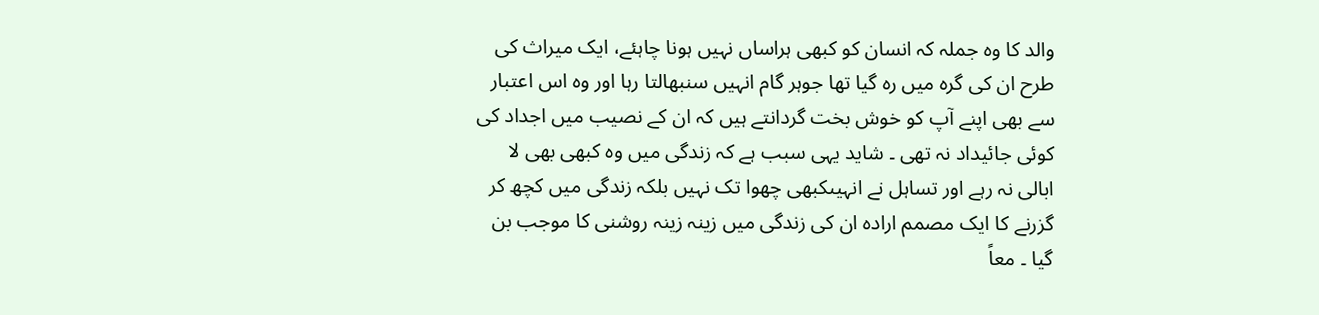والد کا وہ جملہ کہ انسان کو کبھی ہراساں نہیں ہونا چاہئے، ایک میراث کی طرح ان کی گرہ میں رہ گیا تھا جوہر گام انہیں سنبھالتا رہا اور وہ اس اعتبار سے بھی اپنے آپ کو خوش بخت گردانتے ہیں کہ ان کے نصیب میں اجداد کی کوئی جائیداد نہ تھی ۔ شاید یہی سبب ہے کہ زندگی میں وہ کبھی بھی لا ابالی نہ رہے اور تساہل نے انہیںکبھی چھوا تک نہیں بلکہ زندگی میں کچھ کر گزرنے کا ایک مصمم ارادہ ان کی زندگی میں زینہ زینہ روشنی کا موجب بن گیا ۔ معاً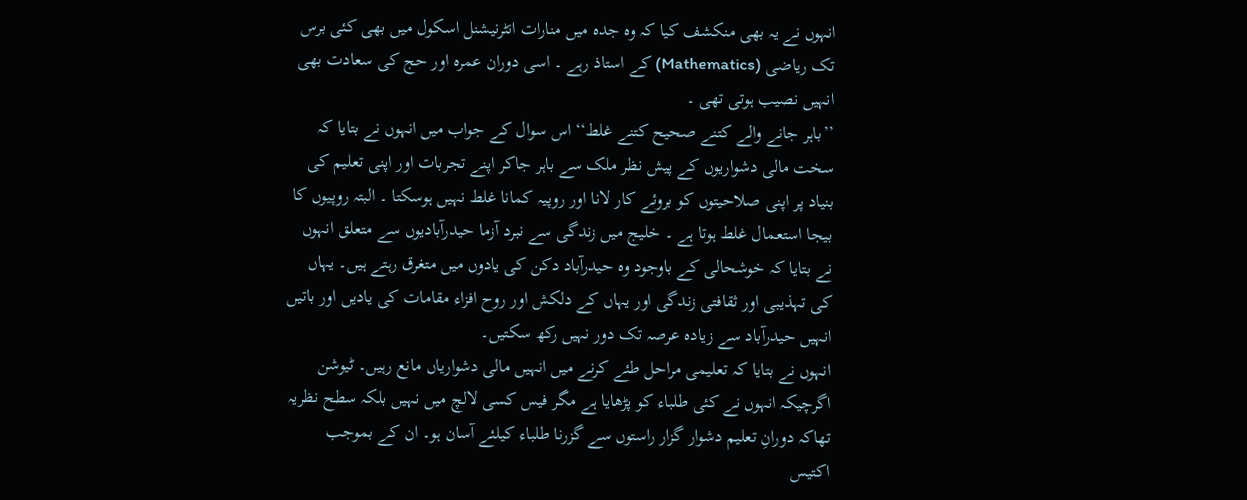انہوں نے یہ بھی منکشف کیا کہ وہ جدہ میں منارات انٹرنیشنل اسکول میں بھی کئی برس تک ریاضی (Mathematics) کے استاذ رہے ۔ اسی دوران عمرہ اور حج کی سعادت بھی انہیں نصیب ہوتی تھی ۔
’’باہر جانے والے کتنے صحیح کتنے غلط‘‘ اس سوال کے جواب میں انہوں نے بتایا کہ سخت مالی دشواریوں کے پیش نظر ملک سے باہر جاکر اپنے تجربات اور اپنی تعلیم کی بنیاد پر اپنی صلاحیتوں کو بروئے کار لانا اور روپیہ کمانا غلط نہیں ہوسکتا ۔ البتہ روپیوں کا بیجا استعمال غلط ہوتا ہے ۔ خلیج میں زندگی سے نبرد آزما حیدرآبادیوں سے متعلق انہوں نے بتایا کہ خوشحالی کے باوجود وہ حیدرآباد دکن کی یادوں میں متغرق رہتے ہیں۔ یہاں کی تہذیبی اور ثقافتی زندگی اور یہاں کے دلکش اور روح افزاء مقامات کی یادیں اور باتیں انہیں حیدرآباد سے زیادہ عرصہ تک دور نہیں رکھ سکتیں۔
انہوں نے بتایا کہ تعلیمی مراحل طئے کرنے میں انہیں مالی دشواریاں مانع رہیں۔ ٹیوشن اگرچیکہ انہوں نے کئی طلباء کو پڑھایا ہے مگر فیس کسی لالچ میں نہیں بلکہ سطح نظریہ تھاکہ دورانِ تعلیم دشوار گزار راستوں سے گزرنا طلباء کیلئے آسان ہو۔ ان کے بموجب اکتیس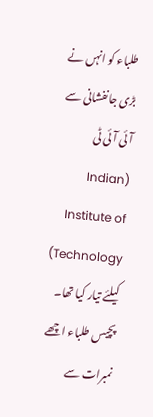طلباء کو انہں نے بڑی جانفشانی سے آئی آئی ٹی (Indian Institute of Technology) کیلئے تیار کیا تھا۔ پچیس طلباء اچھے نمبرات سے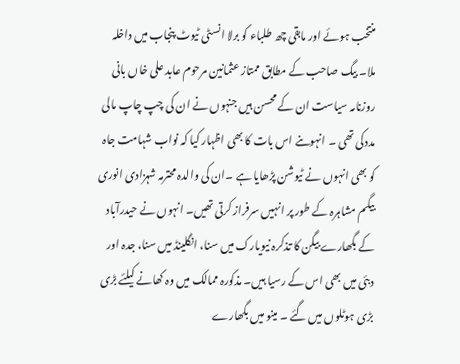منتخب ہوئے اور مابقی چھ طلباء کو برلا انسٹی ٹیوٹ پنجاب میں داخلہ ملا۔ بیگ صاحب کے مطابق ممتاز عثمانین مرحوم عابد علی خاں بانی روزنامہ سیاست ان کے محسن ہیں جنہوں نے ان کی چپ چاپ مالی مددکی تھی ۔ انہوںنے اس بات کا بھی اظہار کیا کہ نواب شہامت جاہ کو بھی انہوں نے ٹیوشن پڑھایا ہے ۔ان کی والدہ محترمہ شہزادی انوری بیگم مشاہرہ کے طور پر انہیں سرفراز کرتی تھیں۔ انہوں نے حیدرآباد کے بگھارے بیگن کا تذکرہ نیویارک میں سنا، انگلینڈ میں سنا، جدہ اور دبئی میں بھی اس کے رسیا ہیں۔ مذکورہ ممالک میں وہ کھانے کیلئے بڑی بڑی ہوٹلوں میں گئے ۔ مینو میں بگھارے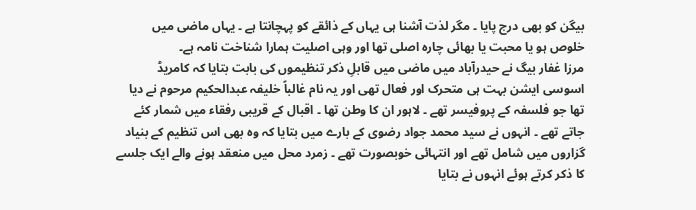بیگن کو بھی درج پایا ۔ مگر لذت آشنا ہی یہاں کے ذائقے کو پہچانتا ہے ۔ یہاں ماضی میں خلوص ہو یا محبت یا بھائی چارہ اصلی تھا اور وہی اصلیت ہمارا شناخت نامہ ہے۔
مرزا غفار بیگ نے حیدرآباد میں ماضی میں قابلِ ذکر تنظیموں کی بابت بتایا کہ کامریڈ اسوسی ایشن بہت ہی متحرک اور فعال تھی اور یہ نام غالباً خلیفہ عبدالحکیم مرحوم نے دیا تھا جو فلسفہ کے پروفیسر تھے ۔ لاہور ان کا وطن تھا ۔ اقبال کے قریبی رفقاء میں شمار کئے جاتے تھے ۔ انہوں نے سید محمد جواد رضوی کے بارے میں بتایا کہ وہ بھی اس تنظیم کے بنیاد گزاروں میں شامل تھے اور انتہائی خوبصورت تھے ۔ زمرد محل میں منعقد ہونے والے ایک جلسے کا ذکر کرتے ہوئے انہوں نے بتایا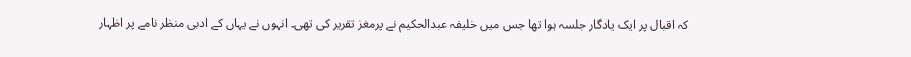کہ اقبال پر ایک یادگار جلسہ ہوا تھا جس میں خلیفہ عبدالحکیم نے پرمغز تقریر کی تھی۔ انہوں نے یہاں کے ادبی منظر نامے پر اظہار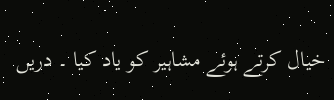خیال کرتے ہوئے مشاہیر کو یاد کیا ۔ دریں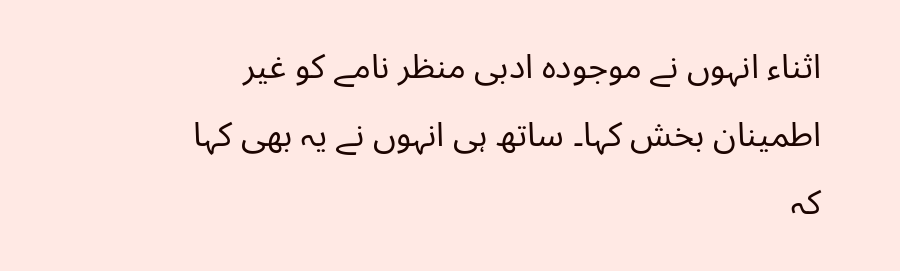اثناء انہوں نے موجودہ ادبی منظر نامے کو غیر اطمینان بخش کہا۔ ساتھ ہی انہوں نے یہ بھی کہا کہ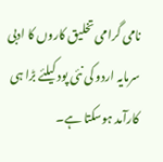نامی گرامی تخلیق کاروں کا ادبی سرمایہ اردو کی نئی پود کیلئے بڑا ہی کارآمد ہوسکتا ہے۔